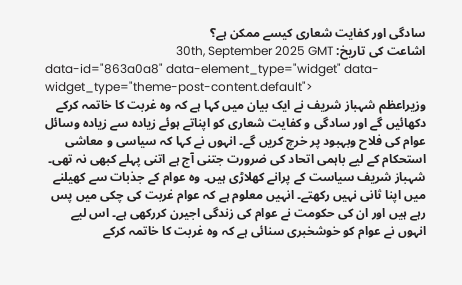سادگی اور کفایت شعاری کیسے ممکن ہے؟
اشاعت کی تاریخ: 30th, September 2025 GMT
data-id="863a0a8" data-element_type="widget" data-widget_type="theme-post-content.default">
وزیراعظم شہباز شریف نے ایک بیان میں کہا ہے کہ وہ غربت کا خاتمہ کرکے دکھائیں گے اور سادگی و کفایت شعاری کو اپناتے ہوئے زیادہ سے زیادہ وسائل عوام کی فلاح وبہبود پر خرچ کریں گے۔ انہوں نے کہا کہ سیاسی و معاشی استحکام کے لیے باہمی اتحاد کی ضرورت جتنی آج ہے اتنی پہلے کبھی نہ تھی۔ شہباز شریف سیاست کے پرانے کھلاڑی ہیں۔ وہ عوام کے جذبات سے کھیلنے میں اپنا ثانی نہیں رکھتے۔ انہیں معلوم ہے کہ عوام غربت کی چکی میں پس رہے ہیں اور ان کی حکومت نے عوام کی زندگی اجیرن کررکھی ہے۔ اس لیے انہوں نے عوام کو خوشخبری سنائی ہے کہ وہ غربت کا خاتمہ کرکے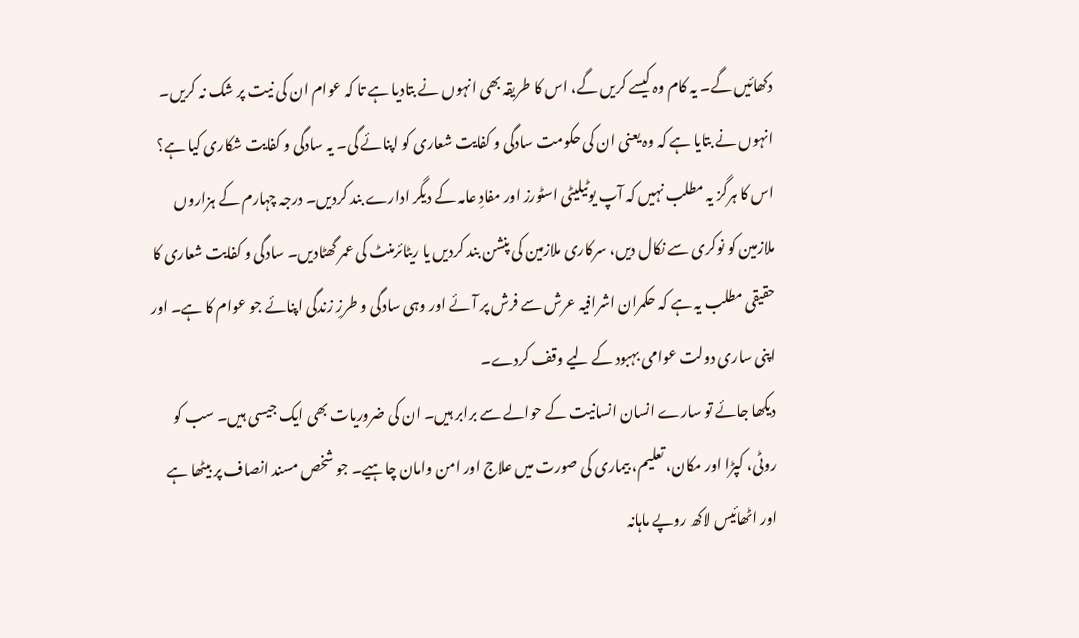دکھائیں گے۔ یہ کام وہ کیسے کریں گے، اس کا طریقہ بھی انہوں نے بتادیا ہے تا کہ عوام ان کی نیت پر شک نہ کریں۔ انہوں نے بتایا ہے کہ وہ یعنی ان کی حکومت سادگی و کفایت شعاری کو اپنائے گی۔ یہ سادگی و کفایت شکاری کیا ہے؟ اس کا ہرگز یہ مطلب نہیں کہ آپ یوٹیلیٹی اسٹورز اور مفادِ عامہ کے دیگر ادارے بند کردیں۔ درجہ چہارم کے ہزاروں ملازمین کو نوکری سے نکال دیں، سرکاری ملازمین کی پنشن بند کردیں یا ریٹائرمنٹ کی عمر گھٹادیں۔ سادگی و کفایت شعاری کا حقیقی مطلب یہ ہے کہ حکمران اشرافیہ عرش سے فرش پر آئے اور وہی سادگی و طرزِ زندگی اپنائے جو عوام کا ہے۔ اور اپنی ساری دولت عوامی بہبود کے لیے وقف کردے۔
دیکھا جائے تو سارے انسان انسانیت کے حوالے سے برابر ہیں۔ ان کی ضروریات بھی ایک جیسی ہیں۔ سب کو روٹی، کپڑا اور مکان، تعلیم، بیماری کی صورت میں علاج اور امن وامان چاہیے۔ جو شخص مسند انصاف پر بیٹھا ہے اور اٹھائیس لاکھ روپے ماہانہ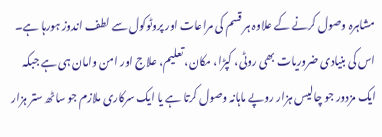مشاہرہ وصول کرنے کے علاوہ ہر قسم کی مراعات اور پروٹوکول سے لطف اندوز ہورہا ہے۔ اس کی بنیادی ضروریات بھی روٹی، کپڑا، مکان، تعلیم، علاج اور امن وامان ہی ہے جبکہ ایک مزدور جو چالیس ہزار روپے ماہانہ وصول کرتا ہے یا ایک سرکاری ملازم جو ساٹھ ستر ہزار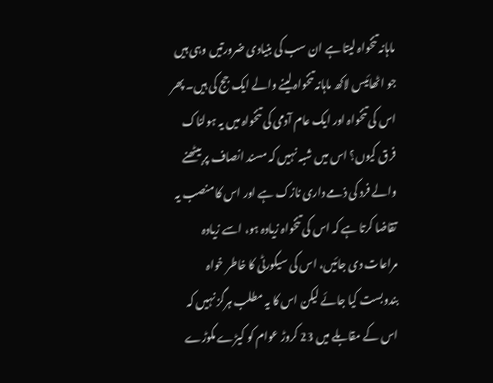ماہانہ تنخواہ لیتا ہے ان سب کی بنیادی ضرورتیں وہی ہیں جو اٹھائیس لاکھ ماہانہ تنخواہ لینے والے ایک جج کی ہیں۔ پھر اس کی تنخواہ اور ایک عام آدمی کی تنخواہ میں یہ ہولناک فرق کیوں؟ اس میں شبہ نہیں کہ مسند انصاف پر بیٹھنے والے فرد کی ذمے داری نازک ہے اور اس کا منصب یہ تقاضا کرتا ہے کہ اس کی تنخواہ زیادہ ہو، اسے زیادہ مراعات دی جائیں، اس کی سیکورٹی کا خاطر خواہ بندوبست کیا جائے لیکن اس کا یہ مطلب ہرگز نہیں کہ اس کے مقابلے میں 23 کروڑ عوام کو کیڑے مکوڑے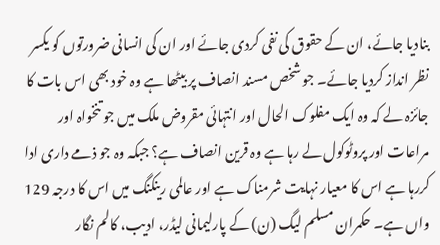بنادیا جائے، ان کے حقوق کی نفی کردی جائے اور ان کی انسانی ضرورتوں کو یکسر نظر انداز کردیا جائے۔ جو شخص مسند انصاف پر بیٹھا ہے وہ خود بھی اس بات کا جائزہ لے کہ وہ ایک مفلوک الحال اور انتہائی مقروض ملک میں جو تنخواہ اور مراعات اور پروٹوکول لے رہا ہے وہ قرین انصاف ہے؟ جبکہ وہ جو ذمے داری ادا کررہا ہے اس کا معیار نہایت شرمناک ہے اور عالمی رینکنگ میں اس کا درجہ 129 واں ہے۔ حکمران مسلم لیگ (ن) کے پارلیمانی لیڈر، ادیب، کالم نگار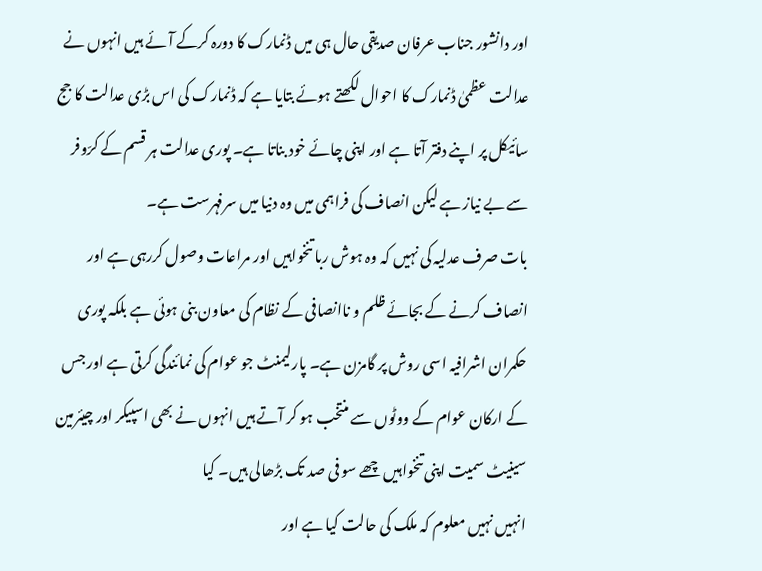اور دانشور جناب عرفان صدیقی حال ہی میں ڈنمارک کا دورہ کرکے آئے ہیں انہوں نے عدالت عظمیٰ ڈنمارک کا احوال لکھتے ہوئے بتایا ہے کہ ڈنمارک کی اس بڑی عدالت کا جج سائیکل پر اپنے دفتر آتا ہے اور اپنی چائے خود بناتا ہے۔ پوری عدالت ہر قسم کے کرّوفر سے بے نیاز ہے لیکن انصاف کی فراہمی میں وہ دنیا میں سرفہرست ہے۔
بات صرف عدلیہ کی نہیں کہ وہ ہوش ربا تنخواہیں اور مراعات وصول کررہی ہے اور انصاف کرنے کے بجائے ظلم و ناانصافی کے نظام کی معاون بنی ہوئی ہے بلکہ پوری حکمران اشرافیہ اسی روش پر گامزن ہے۔ پارلیمنٹ جو عوام کی نمائندگی کرتی ہے اور جس کے ارکان عوام کے ووٹوں سے منتخب ہو کر آتے ہیں انہوں نے بھی اسپیکر اور چیئرمین سینیٹ سمیت اپنی تنخواہیں چھے سو فی صد تک بڑھالی ہیں۔ کیا
انہیں نہیں معلوم کہ ملک کی حالت کیا ہے اور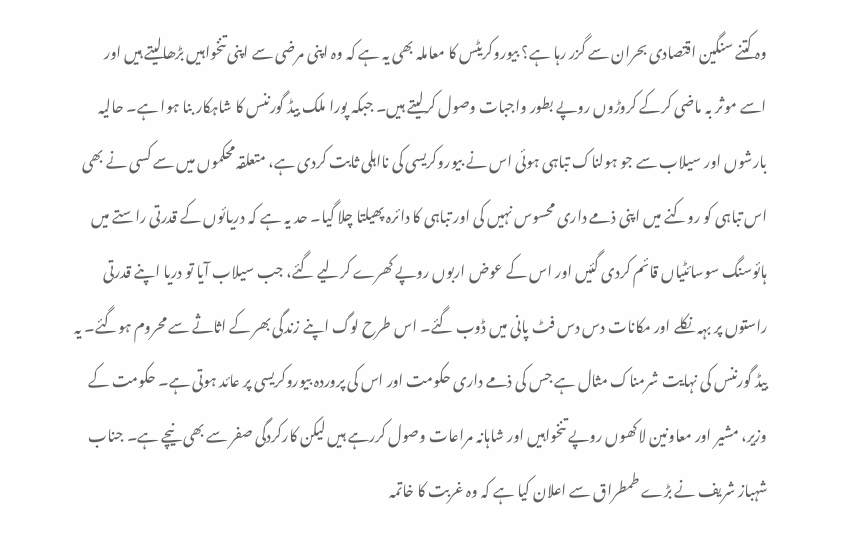وہ کتنے سنگین اقتصادی بحران سے گزر رہا ہے؟ بیوروکریٹس کا معاملہ بھی یہ ہے کہ وہ اپنی مرضی سے اپنی تنخواہیں بڑھالیتے ہیں اور اسے موثر بہ ماضی کرکے کروڑوں روپے بطور واجبات وصول کرلیتے ہیں۔ جبکہ پورا ملک بیڈ گورننس کا شاہکار بنا ہوا ہے۔ حالیہ بارشوں اور سیلاب سے جو ہولناک تباہی ہوئی اس نے بیوروکریسی کی نااہلی ثابت کردی ہے، متعلقہ محکموں میں سے کسی نے بھی اس تباہی کو روکنے میں اپنی ذمے داری محسوس نہیں کی اور تباہی کا دائرہ پھیلتا چلا گیا۔ حد یہ ہے کہ دریائوں کے قدرتی راستے میں ہائوسنگ سوسائٹیاں قائم کردی گئیں اور اس کے عوض اربوں روپے کھرے کرلیے گئے، جب سیلاب آیا تو دریا اپنے قدرتی راستوں پر بہہ نکلے اور مکانات دس دس فٹ پانی میں ڈوب گئے۔ اس طرح لوگ اپنے زندگی بھر کے اثاثے سے محروم ہوگئے۔ یہ بیڈ گورننس کی نہایت شرمناک مثال ہے جس کی ذمے داری حکومت اور اس کی پروردہ بیوروکریسی پر عائد ہوتی ہے۔ حکومت کے وزیر، مشیر اور معاونین لاکھوں روپے تنخواہیں اور شاہانہ مراعات وصول کررہے ہیں لیکن کارکردگی صفر سے بھی نیچے ہے۔ جناب شہباز شریف نے بڑے طمطراق سے اعلان کیا ہے کہ وہ غربت کا خاتمہ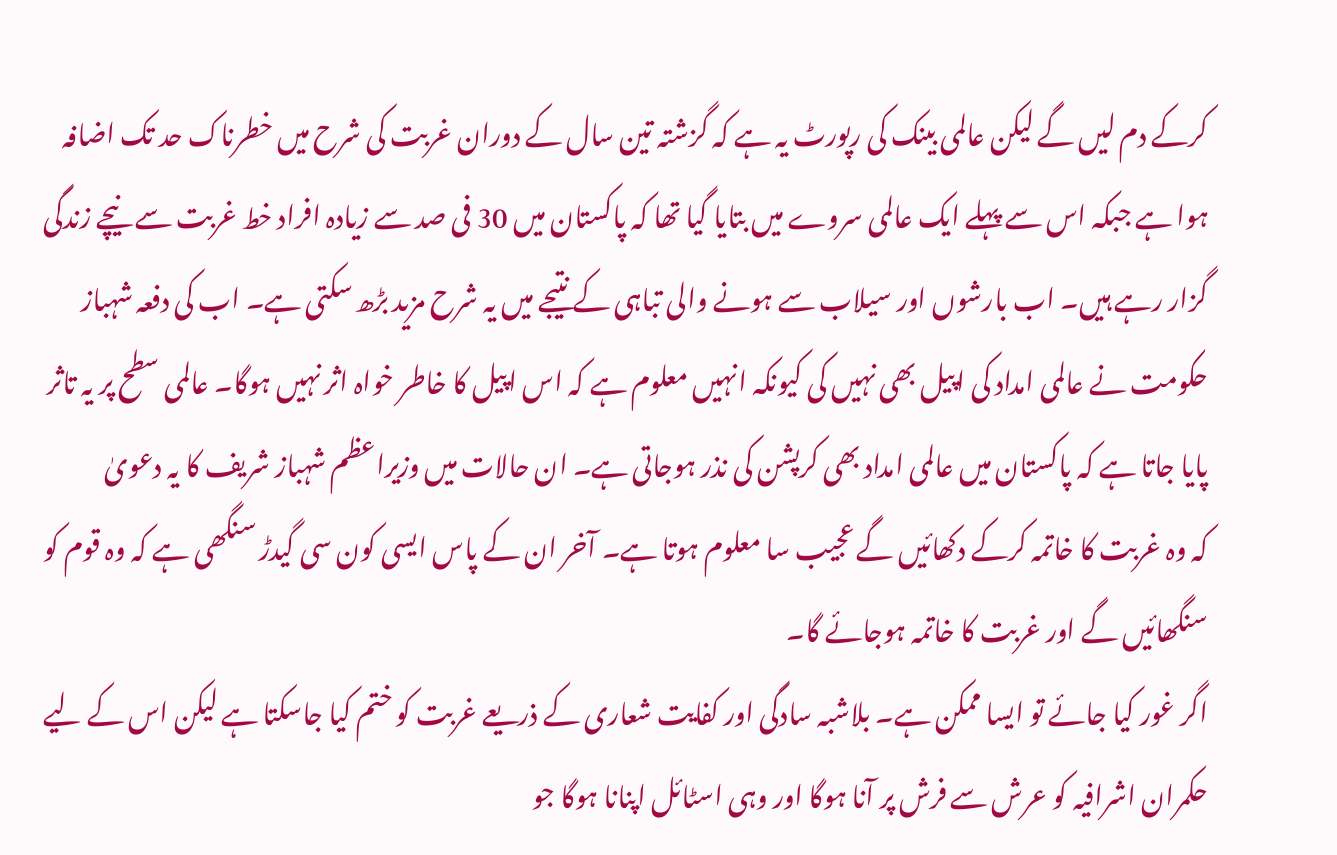کرکے دم لیں گے لیکن عالمی بینک کی رپورٹ یہ ہے کہ گزشتہ تین سال کے دوران غربت کی شرح میں خطرناک حد تک اضافہ ہوا ہے جبکہ اس سے پہلے ایک عالمی سروے میں بتایا گیا تھا کہ پاکستان میں 30 فی صد سے زیادہ افراد خط غربت سے نیچے زندگی گزار رہے ہیں۔ اب بارشوں اور سیلاب سے ہونے والی تباہی کے نتیجے میں یہ شرح مزید بڑھ سکتی ہے۔ اب کی دفعہ شہباز حکومت نے عالمی امداد کی اپیل بھی نہیں کی کیونکہ انہیں معلوم ہے کہ اس اپیل کا خاطر خواہ اثر نہیں ہوگا۔ عالمی سطح پر یہ تاثر پایا جاتا ہے کہ پاکستان میں عالمی امداد بھی کرپشن کی نذر ہوجاتی ہے۔ ان حالات میں وزیراعظم شہباز شریف کا یہ دعویٰ
کہ وہ غربت کا خاتمہ کرکے دکھائیں گے عجیب سا معلوم ہوتا ہے۔ آخر ان کے پاس ایسی کون سی گیدڑ سنگھی ہے کہ وہ قوم کو سنگھائیں گے اور غربت کا خاتمہ ہوجائے گا۔
اگر غور کیا جائے تو ایسا ممکن ہے۔ بلاشبہ سادگی اور کفایت شعاری کے ذریعے غربت کو ختم کیا جاسکتا ہے لیکن اس کے لیے حکمران اشرافیہ کو عرش سے فرش پر آنا ہوگا اور وہی اسٹائل اپنانا ہوگا جو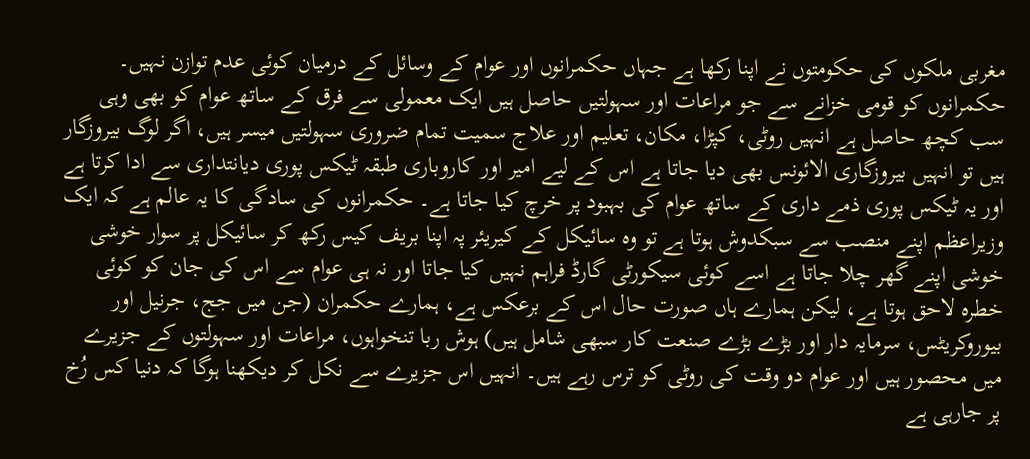مغربی ملکوں کی حکومتوں نے اپنا رکھا ہے جہاں حکمرانوں اور عوام کے وسائل کے درمیان کوئی عدم توازن نہیں۔ حکمرانوں کو قومی خزانے سے جو مراعات اور سہولتیں حاصل ہیں ایک معمولی سے فرق کے ساتھ عوام کو بھی وہی سب کچھ حاصل ہے انہیں روٹی، کپڑا، مکان، تعلیم اور علاج سمیت تمام ضروری سہولتیں میسر ہیں، اگر لوگ بیروزگار ہیں تو انہیں بیروزگاری الائونس بھی دیا جاتا ہے اس کے لیے امیر اور کاروباری طبقہ ٹیکس پوری دیانتداری سے ادا کرتا ہے اور یہ ٹیکس پوری ذمے داری کے ساتھ عوام کی بہبود پر خرچ کیا جاتا ہے۔ حکمرانوں کی سادگی کا یہ عالم ہے کہ ایک وزیراعظم اپنے منصب سے سبکدوش ہوتا ہے تو وہ سائیکل کے کیریئر پہ اپنا بریف کیس رکھ کر سائیکل پر سوار خوشی خوشی اپنے گھر چلا جاتا ہے اسے کوئی سیکورٹی گارڈ فراہم نہیں کیا جاتا اور نہ ہی عوام سے اس کی جان کو کوئی خطرہ لاحق ہوتا ہے، لیکن ہمارے ہاں صورت حال اس کے برعکس ہے، ہمارے حکمران (جن میں جج، جرنیل اور بیوروکریٹس، سرمایہ دار اور بڑے بڑے صنعت کار سبھی شامل ہیں) ہوش ربا تنخواہوں، مراعات اور سہولتوں کے جزیرے میں محصور ہیں اور عوام دو وقت کی روٹی کو ترس رہے ہیں۔ انہیں اس جزیرے سے نکل کر دیکھنا ہوگا کہ دنیا کس رُخ پر جارہی ہے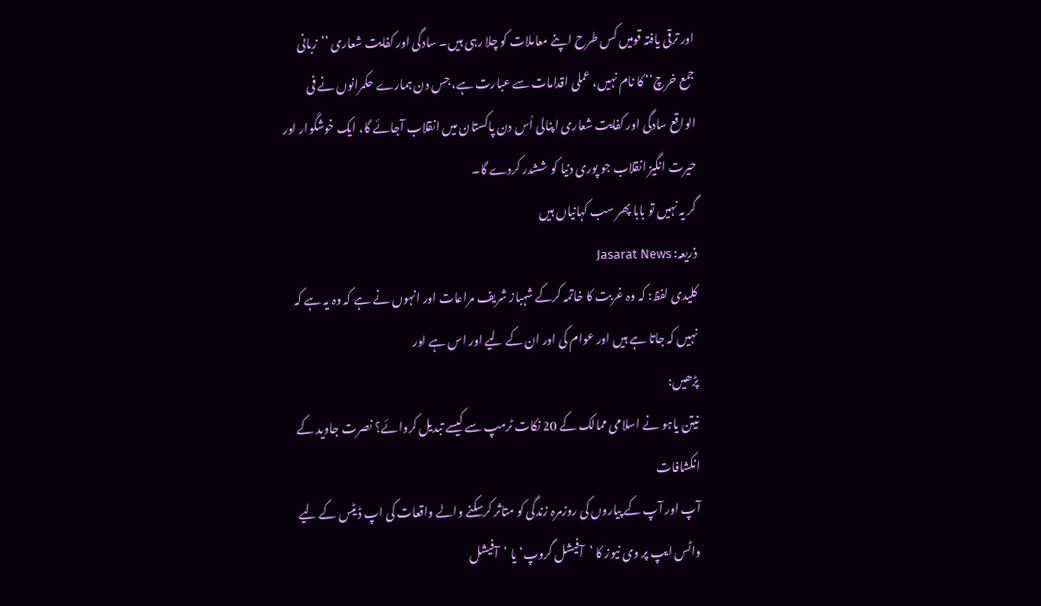اور ترقی یافتہ قومیں کس طرح اپنے معاملات کو چلا رہی ہیں۔ سادگی اور کفایت شعاری ’’زبانی جمع خرچ‘‘ کا نام نہیں، عملی اقدامات سے عبارت ہے، جس دن ہمارے حکمرانوں نے فی الواقع سادگی اور کفایت شعاری اپنالی اُس دن پاکستان میں انقلاب آجائے گا، ایک خوشگوار اور حیرت انگیز انقلاب جو پوری دنیا کو ششدر کردے گا۔
گر یہ نہیں تو بابا پھر سب کہانیاں ہیں
ذریعہ: Jasarat News
کلیدی لفظ: کہ وہ غربت کا خاتمہ کرکے شہباز شریف مراعات اور انہوں نے ہے کہ وہ یہ ہے کہ نہیں کہ جاتا ہے ہیں اور عوام کی اور ان کے لیے اور اس ہے اور
پڑھیں:
نیتن یاہو نے اسلامی ممالک کے 20 نکات ٹرمپ سے کیسے تبدیل کروائے؟ نصرت جاوید کے انکشافات
آپ اور آپ کے پیاروں کی روزمرہ زندگی کو متاثر کرسکنے والے واقعات کی اپ ڈیٹس کے لیے واٹس ایپ پر وی نیوز کا ’آفیشل گروپ‘ یا ’آفیشل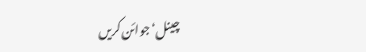چینل‘ جوائن کریں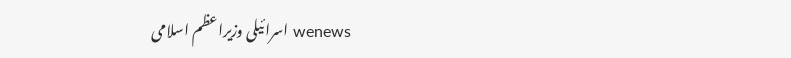wenews اسرائیلی وزیراعظم اسلامی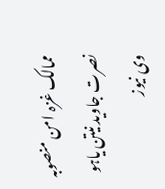ممالک غزہ امن منصوبہ نصرت جاوید نیتن یاہو وی نیوز